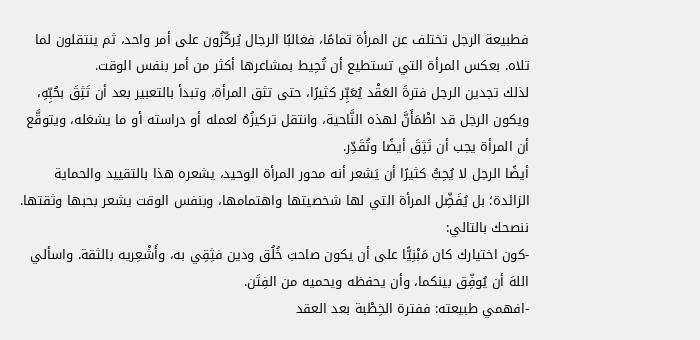فطبيعة الرجل تختلف عن المرأة تمامًا، فغالبًا الرجال يُركّزُون على أمر واحد، ثم ينتقلون لما تلاه. بعكس المرأة التي تستطيع أن تُحِيط بمشاعرها أكثر من أمر بنفس الوقت.
لذلك تجدين الرجل فترةَ العَقْد يُعَبِّر كثيرًا، حتى تثق المرأة، وتبدأ بالتعبير بعد أن تَثِقَ بحُبِّهِ، ويكون الرجل قد اطْمَأَنَّ لهذه النَّاحية، وانتقل تركيزُهُ لعمله أو دراسته أو ما يشغله، ويتوقَّع أن المرأة يجب أن تَثِقَ أيضًا وتُقَدِّر.
أيضًا الرجل لا يُحِبُّ كثيرًا أن يَشعر أنه محور المرأة الوحيد، يشعره هذا بالتقييد والحماية الزائدة؛ بل يُفَضِّل المرأة التي لها شخصيتها واهتمامها، وبنفس الوقت يشعر بحبها وثقتها.
ننصحك بالتالي:
-كون اختيارك كان مَبْنِيًّا على أن يكون صاحبَ خُلُق ودين فثِقِي به، وأَشْعِريه بالثقة. واسألي اللهَ أن يُوفِّق بينكما، وأن يحفظه ويحميه من الفِتَن.
-افهمي طبيعته: ففترة الخِطْبة بعد العقد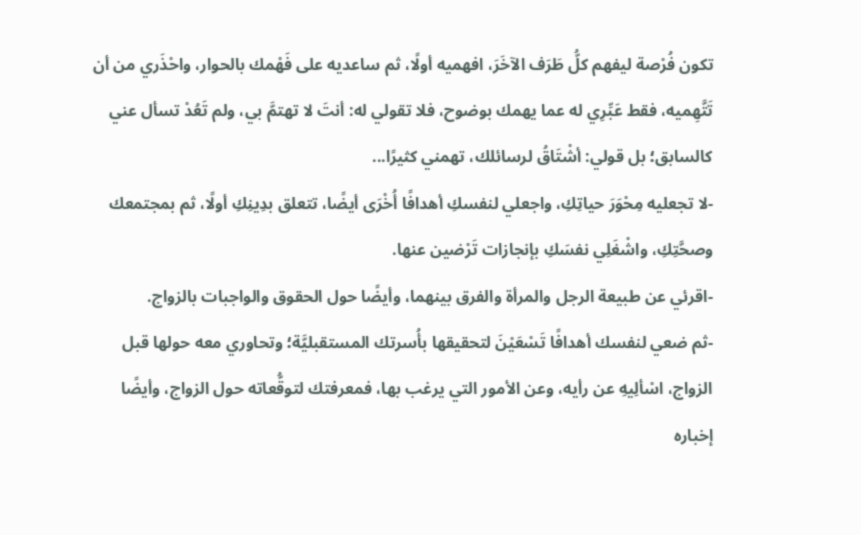تكون فُرْصة ليفهم كلُّ طَرَف الآخَرَ، افهميه أولًا، ثم ساعديه على فَهْمك بالحوار، واحْذَري من أن تَتَّهِميه، فقط عَبِّرِي له عما يهمك بوضوح، فلا تقولي له: أنتَ لا تهتمَّ بي، ولم تَعُدْ تسأل عني كالسابق؛ بل قولي: أشْتَاقُ لرسائلك، تهمني كثيرًا...
-لا تجعليه مِحْوَرَ حياتِكِ، واجعلي لنفسكِ أهدافًا أُخْرَى أيضًا، تتعلق بدِينِكِ أولًا، ثم بمجتمعك وصحَّتِكِ، واشْغَلِي نفسَكِ بإنجازات تَرْضين عنها.
-اقرئي عن طبيعة الرجل والمرأة والفرق بينهما، وأيضًا حول الحقوق والواجبات بالزواج.
-ثم ضعي لنفسك أهدافًا تَسْعَيْنَ لتحقيقها بأُسرتك المستقبليَّة؛ وتحاوري معه حولها قبل الزواج، اسْألِيهِ عن رأيه، وعن الأمور التي يرغب بها، فمعرفتك لتوقُّعاته حول الزواج، وأيضًا إخباره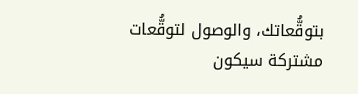بتوقُّعاتك، والوصول لتوقُّعات مشتركة سيكون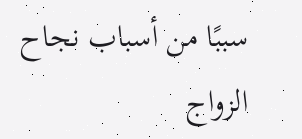سببًا من أسباب نجاح الزواج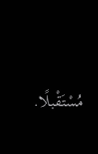مُسْتَقْبلًا.